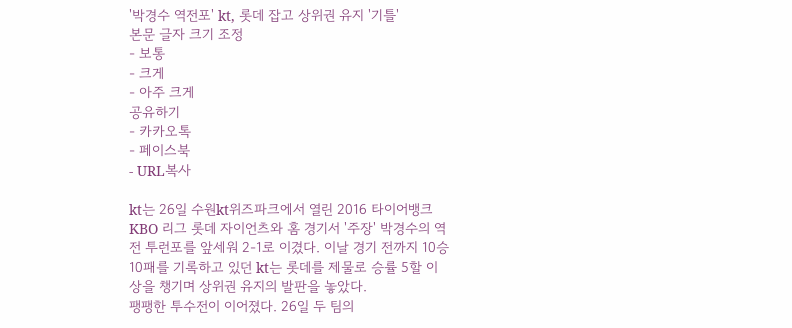'박경수 역전포' kt, 롯데 잡고 상위권 유지 '기틀'
본문 글자 크기 조정
- 보통
- 크게
- 아주 크게
공유하기
- 카카오톡
- 페이스북
- URL복사

kt는 26일 수원kt위즈파크에서 열린 2016 타이어뱅크 KBO 리그 롯데 자이언츠와 홈 경기서 '주장' 박경수의 역전 투런포를 앞세워 2-1로 이겼다. 이날 경기 전까지 10승 10패를 기록하고 있던 kt는 롯데를 제물로 승률 5할 이상을 챙기며 상위권 유지의 발판을 놓았다.
팽팽한 투수전이 이어졌다. 26일 두 팀의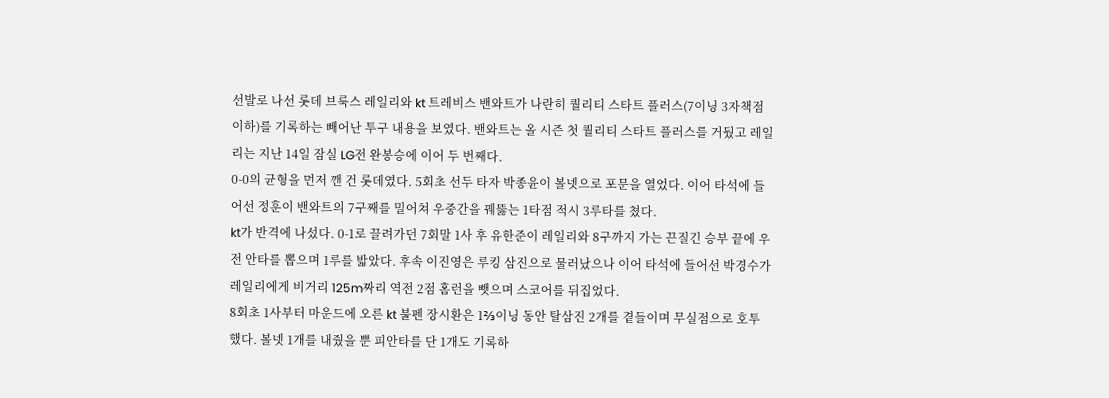선발로 나선 롯데 브룩스 레일리와 kt 트레비스 밴와트가 나란히 퀄리티 스타트 플러스(7이닝 3자책점 이하)를 기록하는 빼어난 투구 내용을 보였다. 밴와트는 올 시즌 첫 퀄리티 스타트 플러스를 거뒀고 레일리는 지난 14일 잠실 LG전 완봉승에 이어 두 번째다.
0-0의 균형을 먼저 깬 건 롯데였다. 5회초 선두 타자 박종윤이 볼넷으로 포문을 열었다. 이어 타석에 들어선 정훈이 밴와트의 7구째를 밀어쳐 우중간을 꿰뚫는 1타점 적시 3루타를 쳤다.
kt가 반격에 나섰다. 0-1로 끌려가던 7회말 1사 후 유한준이 레일리와 8구까지 가는 끈질긴 승부 끝에 우전 안타를 뽑으며 1루를 밟았다. 후속 이진영은 루킹 삼진으로 물러났으나 이어 타석에 들어선 박경수가 레일리에게 비거리 125m짜리 역전 2점 홈런을 뺏으며 스코어를 뒤집었다.
8회초 1사부터 마운드에 오른 kt 불펜 장시환은 1⅔이닝 동안 탈삼진 2개를 곁들이며 무실점으로 호투했다. 볼넷 1개를 내줬을 뿐 피안타를 단 1개도 기록하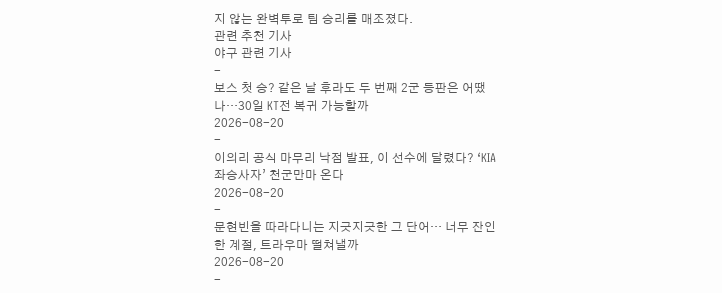지 않는 완벽투로 팀 승리를 매조졌다.
관련 추천 기사
야구 관련 기사
-
보스 첫 승? 같은 날 후라도 두 번째 2군 등판은 어땠나…30일 KT전 복귀 가능할까
2026-08-20
-
이의리 공식 마무리 낙점 발표, 이 선수에 달렸다? ‘KIA 좌승사자’ 천군만마 온다
2026-08-20
-
문현빈을 따라다니는 지긋지긋한 그 단어… 너무 잔인한 계절, 트라우마 떨쳐낼까
2026-08-20
-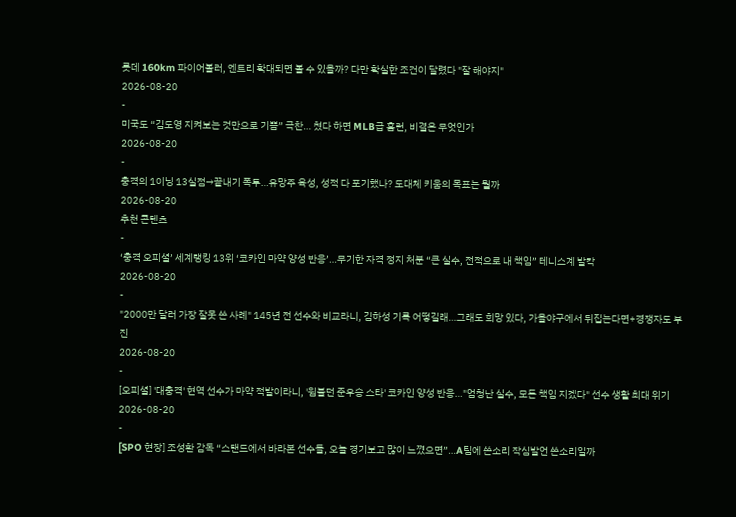롯데 160km 파이어볼러, 엔트리 확대되면 볼 수 있을까? 다만 확실한 조건이 달렸다 "잘 해야지"
2026-08-20
-
미국도 “김도영 지켜보는 것만으로 기쁨” 극찬… 쳤다 하면 MLB급 홈런, 비결은 무엇인가
2026-08-20
-
충격의 1이닝 13실점→끝내기 폭투…유망주 육성, 성적 다 포기했나? 도대체 키움의 목표는 뭘까
2026-08-20
추천 콘텐츠
-
‘충격 오피셜’ 세계랭킹 13위 ‘코카인 마약 양성 반응’…무기한 자격 정지 처분 “큰 실수, 전적으로 내 책임” 테니스계 발칵
2026-08-20
-
"2000만 달러 가장 잘못 쓴 사례" 145년 전 선수와 비교라니, 김하성 기록 어떻길래…그래도 희망 있다, 가을야구에서 뒤집는다면+경쟁자도 부진
2026-08-20
-
[오피셜] '대충격' 현역 선수가 마약 적발이라니, '윔블던 준우승 스타' 코카인 양성 반응…"엄청난 실수, 모든 책임 지겠다" 선수 생활 최대 위기
2026-08-20
-
[SPO 현장] 조성환 감독 “스탠드에서 바라본 선수들, 오늘 경기보고 많이 느꼈으면”…A팀에 쓴소리 작심발언 쓴소리일까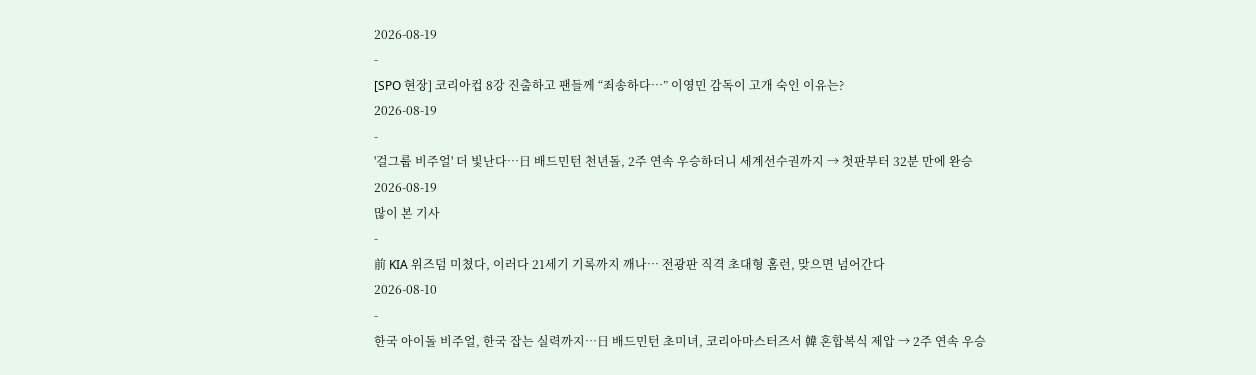2026-08-19
-
[SPO 현장] 코리아컵 8강 진출하고 팬들께 “죄송하다…” 이영민 감독이 고개 숙인 이유는?
2026-08-19
-
'걸그룹 비주얼' 더 빛난다…日 배드민턴 천년돌, 2주 연속 우승하더니 세계선수권까지 → 첫판부터 32분 만에 완승
2026-08-19
많이 본 기사
-
前 KIA 위즈덤 미쳤다, 이러다 21세기 기록까지 깨나… 전광판 직격 초대형 홈런, 맞으면 넘어간다
2026-08-10
-
한국 아이돌 비주얼, 한국 잡는 실력까지…日 배드민턴 초미녀, 코리아마스터즈서 韓 혼합복식 제압 → 2주 연속 우승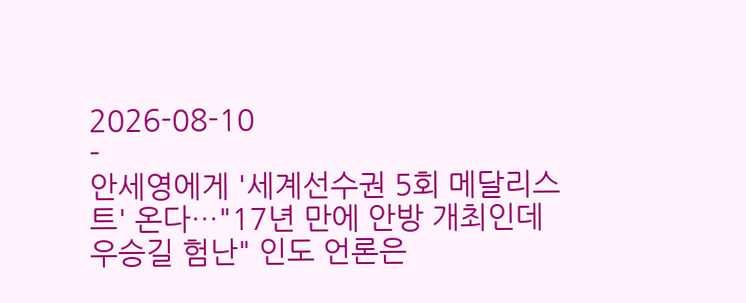2026-08-10
-
안세영에게 '세계선수권 5회 메달리스트' 온다…"17년 만에 안방 개최인데 우승길 험난" 인도 언론은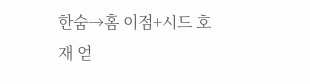한숨→홈 이점+시드 호재 얻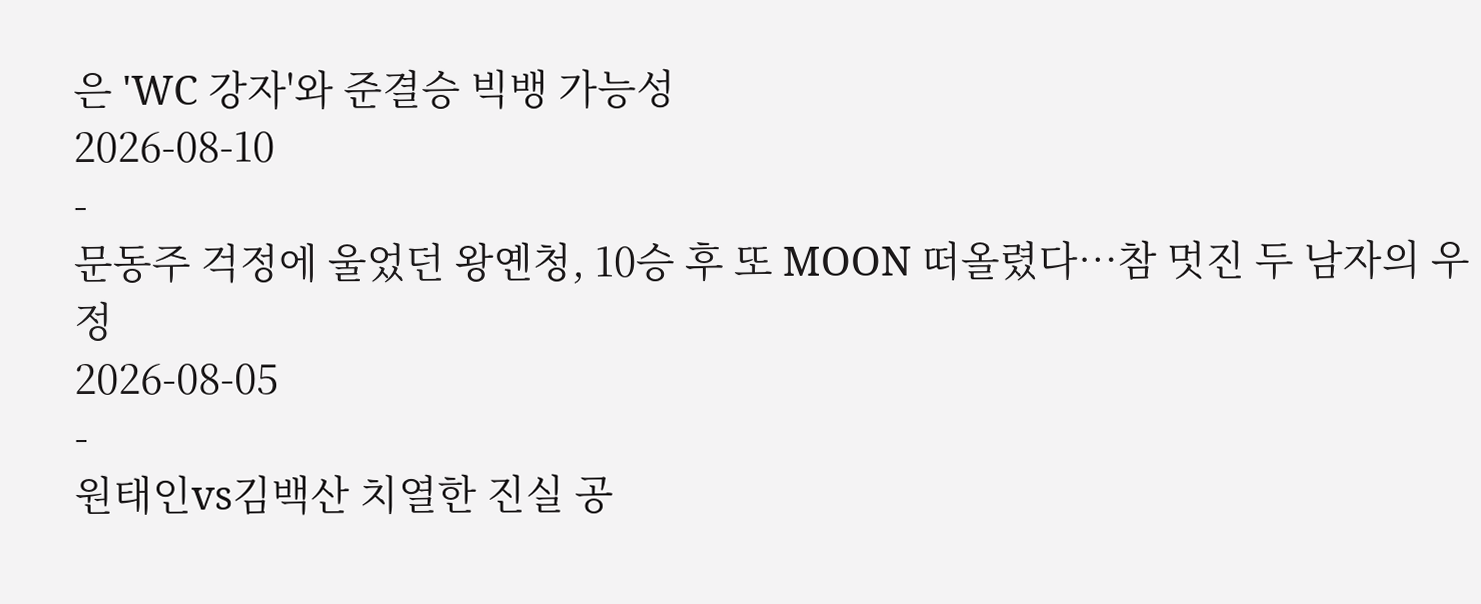은 'WC 강자'와 준결승 빅뱅 가능성
2026-08-10
-
문동주 걱정에 울었던 왕옌청, 10승 후 또 MOON 떠올렸다…참 멋진 두 남자의 우정
2026-08-05
-
원태인vs김백산 치열한 진실 공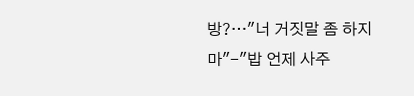방?…"너 거짓말 좀 하지 마"-"밥 언제 사주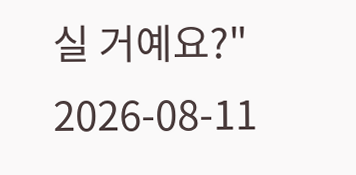실 거예요?"
2026-08-11